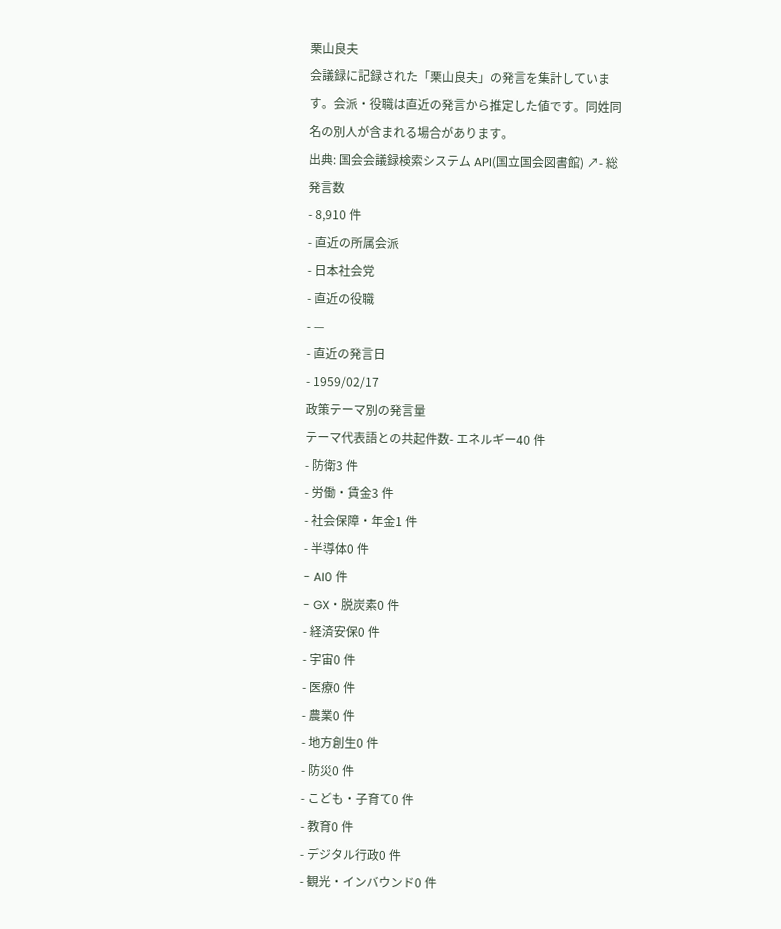栗山良夫
会議録に記録された「栗山良夫」の発言を集計しています。会派・役職は直近の発言から推定した値です。同姓同名の別人が含まれる場合があります。
出典: 国会会議録検索システム API(国立国会図書館) ↗- 総発言数
- 8,910 件
- 直近の所属会派
- 日本社会党
- 直近の役職
- —
- 直近の発言日
- 1959/02/17
政策テーマ別の発言量
テーマ代表語との共起件数- エネルギー40 件
- 防衛3 件
- 労働・賃金3 件
- 社会保障・年金1 件
- 半導体0 件
- AI0 件
- GX・脱炭素0 件
- 経済安保0 件
- 宇宙0 件
- 医療0 件
- 農業0 件
- 地方創生0 件
- 防災0 件
- こども・子育て0 件
- 教育0 件
- デジタル行政0 件
- 観光・インバウンド0 件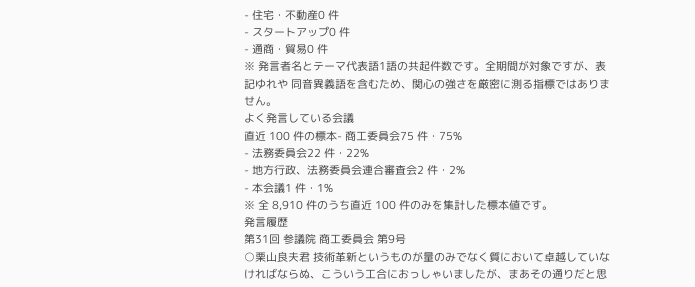- 住宅・不動産0 件
- スタートアップ0 件
- 通商・貿易0 件
※ 発言者名とテーマ代表語1語の共起件数です。全期間が対象ですが、表記ゆれや 同音異義語を含むため、関心の強さを厳密に測る指標ではありません。
よく発言している会議
直近 100 件の標本- 商工委員会75 件・75%
- 法務委員会22 件・22%
- 地方行政、法務委員会連合審査会2 件・2%
- 本会議1 件・1%
※ 全 8,910 件のうち直近 100 件のみを集計した標本値です。
発言履歴
第31回 参議院 商工委員会 第9号
○栗山良夫君 技術革新というものが量のみでなく質において卓越していなければならぬ、こういう工合におっしゃいましたが、まあその通りだと思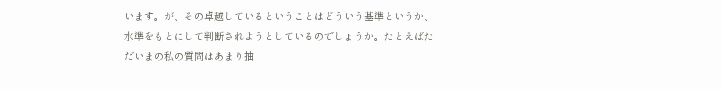います。が、その卓越しているということはどういう基準というか、水準をもとにして判断されようとしているのでしょうか。たとえばただいまの私の質問はあまり抽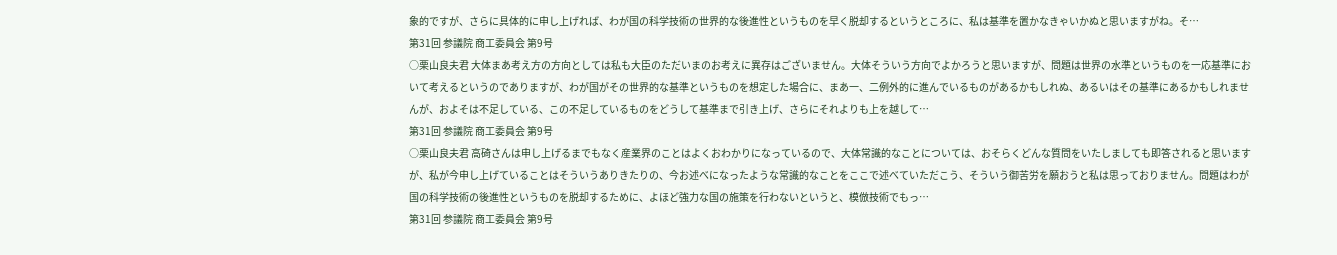象的ですが、さらに具体的に申し上げれば、わが国の科学技術の世界的な後進性というものを早く脱却するというところに、私は基準を置かなきゃいかぬと思いますがね。そ…
第31回 参議院 商工委員会 第9号
○栗山良夫君 大体まあ考え方の方向としては私も大臣のただいまのお考えに異存はございません。大体そういう方向でよかろうと思いますが、問題は世界の水準というものを一応基準において考えるというのでありますが、わが国がその世界的な基準というものを想定した場合に、まあ一、二例外的に進んでいるものがあるかもしれぬ、あるいはその基準にあるかもしれませんが、およそは不足している、この不足しているものをどうして基準まで引き上げ、さらにそれよりも上を越して…
第31回 参議院 商工委員会 第9号
○栗山良夫君 高碕さんは申し上げるまでもなく産業界のことはよくおわかりになっているので、大体常識的なことについては、おそらくどんな質問をいたしましても即答されると思いますが、私が今申し上げていることはそういうありきたりの、今お述べになったような常識的なことをここで述べていただこう、そういう御苦労を願おうと私は思っておりません。問題はわが国の科学技術の後進性というものを脱却するために、よほど強力な国の施策を行わないというと、模倣技術でもっ…
第31回 参議院 商工委員会 第9号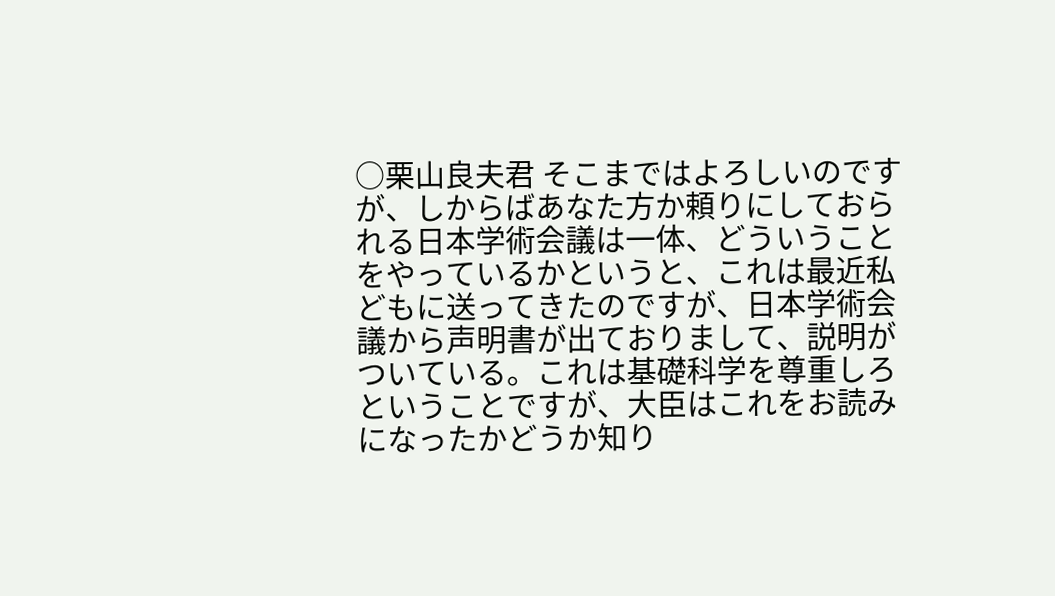○栗山良夫君 そこまではよろしいのですが、しからばあなた方か頼りにしておられる日本学術会議は一体、どういうことをやっているかというと、これは最近私どもに送ってきたのですが、日本学術会議から声明書が出ておりまして、説明がついている。これは基礎科学を尊重しろということですが、大臣はこれをお読みになったかどうか知り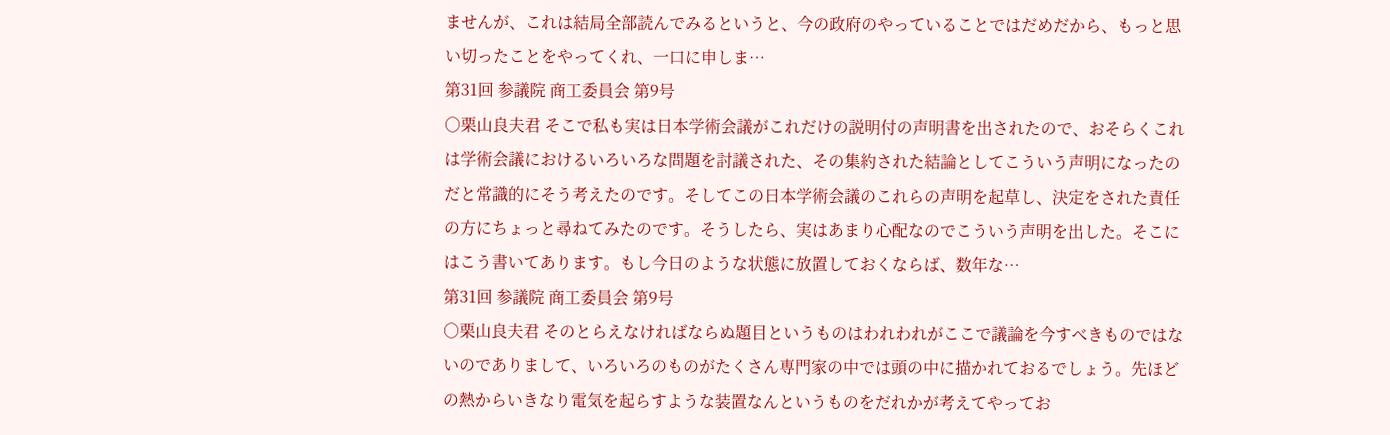ませんが、これは結局全部読んでみるというと、今の政府のやっていることではだめだから、もっと思い切ったことをやってくれ、一口に申しま…
第31回 参議院 商工委員会 第9号
○栗山良夫君 そこで私も実は日本学術会議がこれだけの説明付の声明書を出されたので、おそらくこれは学術会議におけるいろいろな問題を討議された、その集約された結論としてこういう声明になったのだと常識的にそう考えたのです。そしてこの日本学術会議のこれらの声明を起草し、決定をされた責任の方にちょっと尋ねてみたのです。そうしたら、実はあまり心配なのでこういう声明を出した。そこにはこう書いてあります。もし今日のような状態に放置しておくならば、数年な…
第31回 参議院 商工委員会 第9号
○栗山良夫君 そのとらえなければならぬ題目というものはわれわれがここで議論を今すべきものではないのでありまして、いろいろのものがたくさん専門家の中では頭の中に描かれておるでしょう。先ほどの熱からいきなり電気を起らすような装置なんというものをだれかが考えてやってお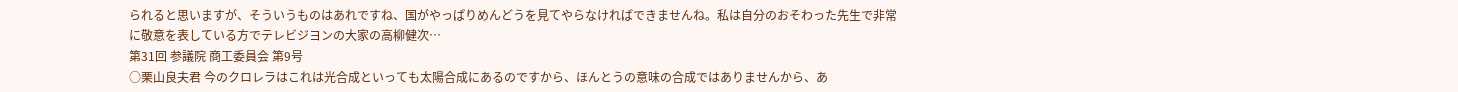られると思いますが、そういうものはあれですね、国がやっぱりめんどうを見てやらなければできませんね。私は自分のおそわった先生で非常に敬意を表している方でテレビジヨンの大家の高柳健次…
第31回 参議院 商工委員会 第9号
○栗山良夫君 今のクロレラはこれは光合成といっても太陽合成にあるのですから、ほんとうの意味の合成ではありませんから、あ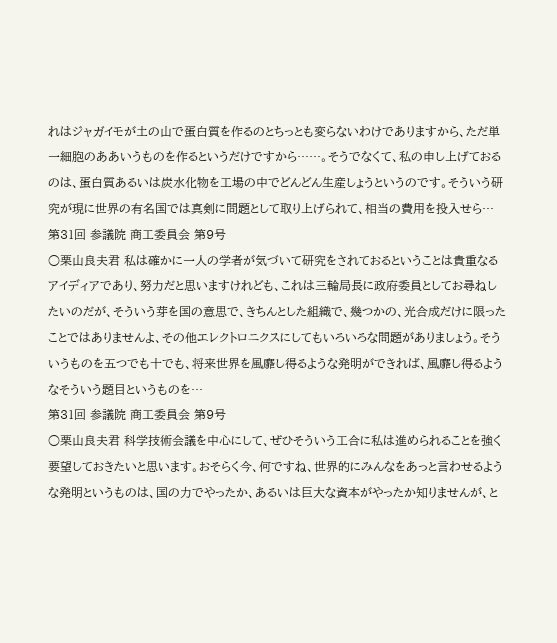れはジャガイモが土の山で蛋白質を作るのとちっとも変らないわけでありますから、ただ単一細胞のああいうものを作るというだけですから……。そうでなくて、私の申し上げておるのは、蛋白質あるいは炭水化物を工場の中でどんどん生産しょうというのです。そういう研究が現に世界の有名国では真剣に問題として取り上げられて、相当の費用を投入せら…
第31回 参議院 商工委員会 第9号
○栗山良夫君 私は確かに一人の学者が気づいて研究をされておるということは貴重なるアイディアであり、努力だと思いますけれども、これは三輪局長に政府委員としてお尋ねしたいのだが、そういう芽を国の意思で、きちんとした組織で、幾つかの、光合成だけに限ったことではありませんよ、その他エレクトロニクスにしてもいろいろな問題がありましょう。そういうものを五つでも十でも、将来世界を風靡し得るような発明ができれば、風靡し得るようなそういう題目というものを…
第31回 参議院 商工委員会 第9号
○栗山良夫君 科学技術会議を中心にして、ぜひそういう工合に私は進められることを強く要望しておきたいと思います。おそらく今、何ですね、世界的にみんなをあっと言わせるような発明というものは、国の力でやったか、あるいは巨大な資本がやったか知りませんが、と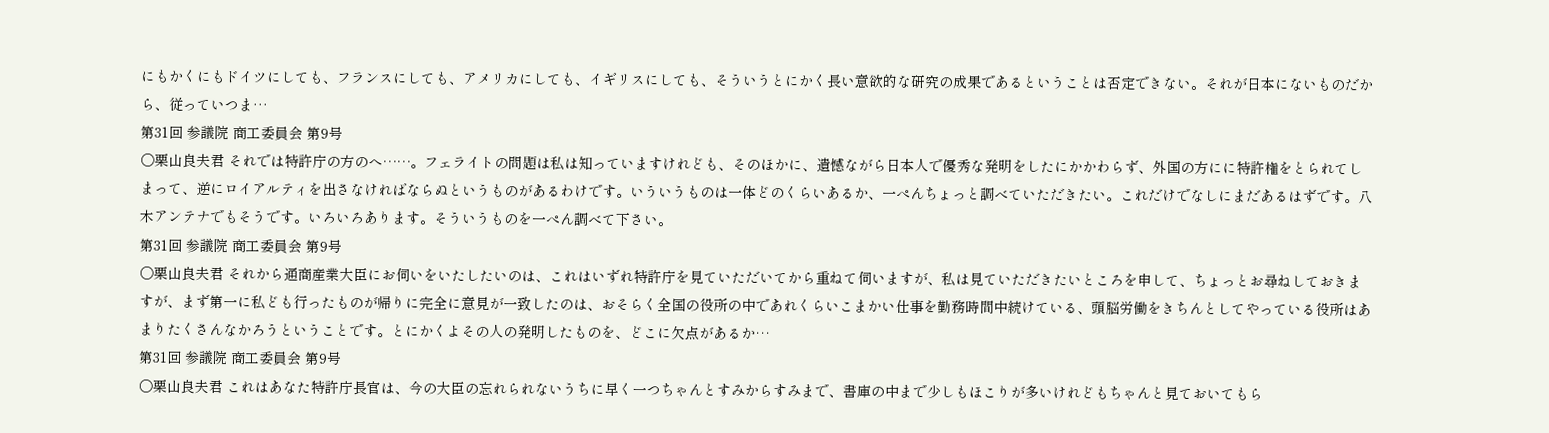にもかくにもドイツにしても、フランスにしても、アメリカにしても、イギリスにしても、そういうとにかく長い意欲的な研究の成果であるということは否定できない。それが日本にないものだから、従っていつま…
第31回 参議院 商工委員会 第9号
○栗山良夫君 それでは特許庁の方のへ……。フェライトの問題は私は知っていますけれども、そのほかに、遺憾ながら日本人で優秀な発明をしたにかかわらず、外国の方にに特許権をとられてしまって、逆にロイアルティを出さなければならぬというものがあるわけです。いういうものは一体どのくらいあるか、一ぺんちょっと調べていただきたい。これだけでなしにまだあるはずです。八木アンテナでもそうです。いろいろあります。そういうものを一ぺん調べて下さい。
第31回 参議院 商工委員会 第9号
○栗山良夫君 それから通商産業大臣にお伺いをいたしたいのは、これはいずれ特許庁を見ていただいてから重ねて伺いますが、私は見ていただきたいところを申して、ちょっとお尋ねしておきますが、まず第一に私ども行ったものが帰りに完全に意見が一致したのは、おそらく全国の役所の中であれくらいこまかい仕事を勤務時間中続けている、頭脳労働をきちんとしてやっている役所はあまりたくさんなかろうということです。とにかくよその人の発明したものを、どこに欠点があるか…
第31回 参議院 商工委員会 第9号
○栗山良夫君 これはあなた特許庁長官は、今の大臣の忘れられないうちに早く一つちゃんとすみからすみまで、書庫の中まで少しもほこりが多いけれどもちゃんと見ておいてもら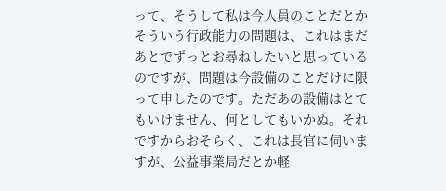って、そうして私は今人員のことだとかそういう行政能力の問題は、これはまだあとでずっとお尋ねしたいと思っているのですが、問題は今設備のことだけに限って申したのです。ただあの設備はとてもいけません、何としてもいかぬ。それですからおそらく、これは長官に伺いますが、公益事業局だとか軽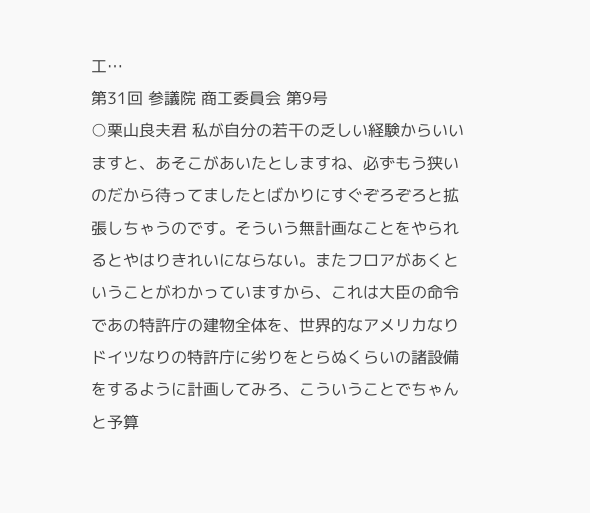工…
第31回 参議院 商工委員会 第9号
○栗山良夫君 私が自分の若干の乏しい経験からいいますと、あそこがあいたとしますね、必ずもう狭いのだから待ってましたとばかりにすぐぞろぞろと拡張しちゃうのです。そういう無計画なことをやられるとやはりきれいにならない。またフロアがあくということがわかっていますから、これは大臣の命令であの特許庁の建物全体を、世界的なアメリカなりドイツなりの特許庁に劣りをとらぬくらいの諸設備をするように計画してみろ、こういうことでちゃんと予算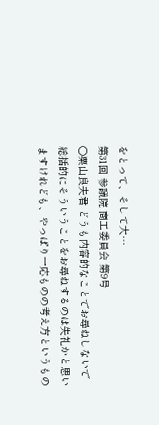をとって、そして大…
第31回 参議院 商工委員会 第9号
○栗山良夫君 どうも内容的なことでお尋ねしないで総括的にそういうことをお尋ねするのは失礼かと思いますけれども、やっぱり一応ものの考え方というもの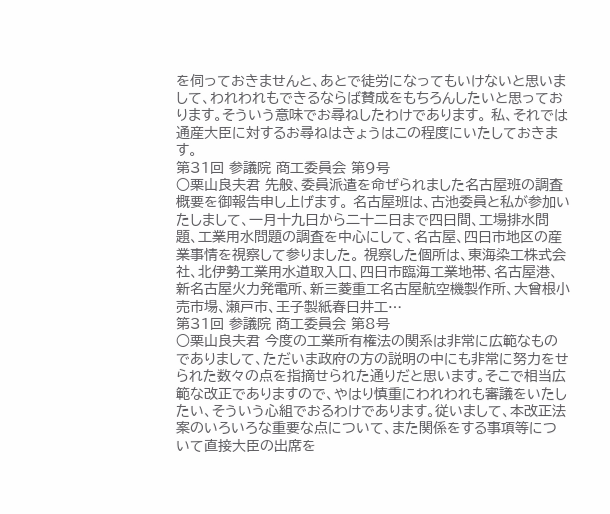を伺っておきませんと、あとで徒労になってもいけないと思いまして、われわれもできるならば賛成をもちろんしたいと思っております。そういう意味でお尋ねしたわけであります。 私、それでは通産大臣に対するお尋ねはきょうはこの程度にいたしておきます。
第31回 参議院 商工委員会 第9号
○栗山良夫君 先般、委員派遣を命ぜられました名古屋班の調査概要を御報告申し上げます。 名古屋班は、古池委員と私が参加いたしまして、一月十九日から二十二日まで四日間、工場排水問題、工業用水問題の調査を中心にして、名古屋、四日市地区の産業事情を視察して参りました。 視察した個所は、東海染工株式会社、北伊勢工業用水道取入口、四日市臨海工業地帯、名古屋港、新名古屋火力発電所、新三菱重工名古屋航空機製作所、大曾根小売市場、瀬戸市、王子製紙春日井工…
第31回 参議院 商工委員会 第8号
○栗山良夫君 今度の工業所有権法の関系は非常に広範なものでありまして、ただいま政府の方の説明の中にも非常に努力をせられた数々の点を指摘せられた通りだと思います。そこで相当広範な改正でありますので、やはり慎重にわれわれも審議をいたしたい、そういう心組でおるわけであります。従いまして、本改正法案のいろいろな重要な点について、また関係をする事項等について直接大臣の出席を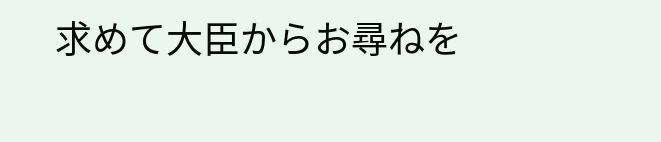求めて大臣からお尋ねを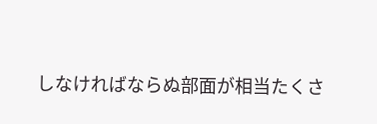しなければならぬ部面が相当たくさ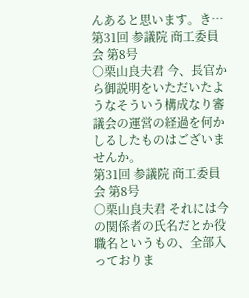んあると思います。き…
第31回 参議院 商工委員会 第8号
○栗山良夫君 今、長官から御説明をいただいたようなそういう構成なり審議会の運営の経過を何かしるしたものはございませんか。
第31回 参議院 商工委員会 第8号
○栗山良夫君 それには今の関係者の氏名だとか役職名というもの、全部入っておりま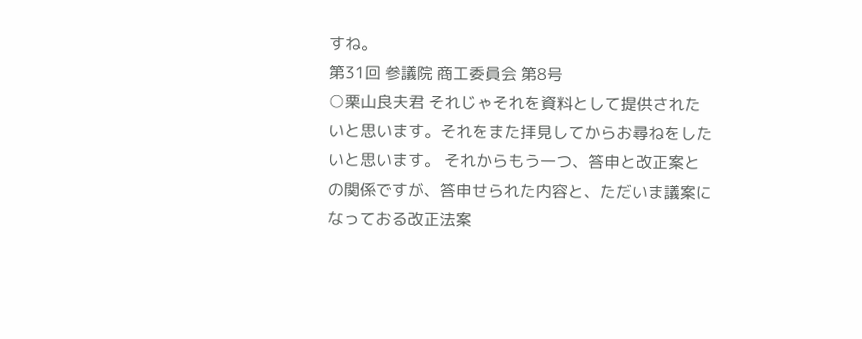すね。
第31回 参議院 商工委員会 第8号
○栗山良夫君 それじゃそれを資料として提供されたいと思います。それをまた拝見してからお尋ねをしたいと思います。 それからもう一つ、答申と改正案との関係ですが、答申せられた内容と、ただいま議案になっておる改正法案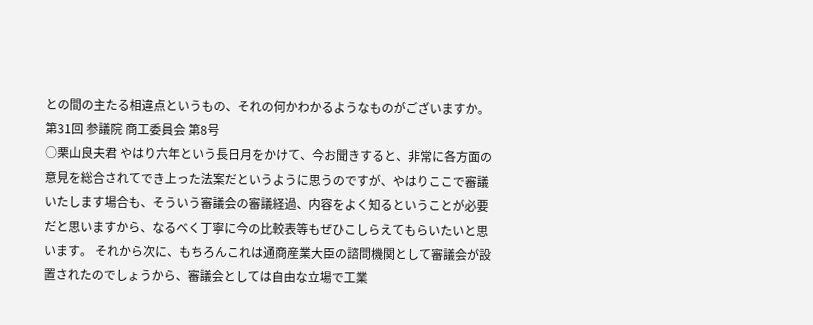との間の主たる相違点というもの、それの何かわかるようなものがございますか。
第31回 参議院 商工委員会 第8号
○栗山良夫君 やはり六年という長日月をかけて、今お聞きすると、非常に各方面の意見を総合されてでき上った法案だというように思うのですが、やはりここで審議いたします場合も、そういう審議会の審議経過、内容をよく知るということが必要だと思いますから、なるべく丁寧に今の比較表等もぜひこしらえてもらいたいと思います。 それから次に、もちろんこれは通商産業大臣の諮問機関として審議会が設置されたのでしょうから、審議会としては自由な立場で工業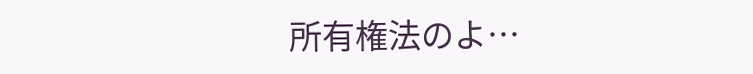所有権法のよ…